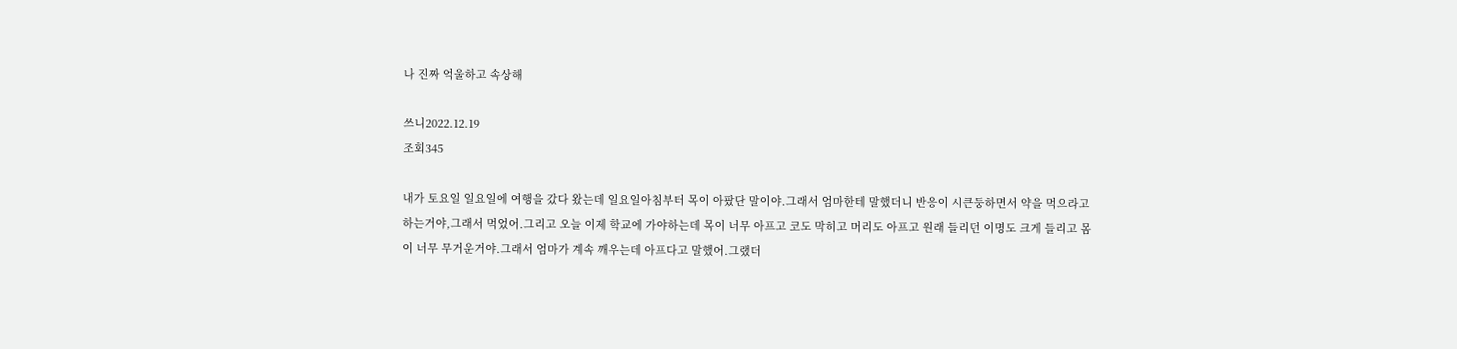나 진짜 억울하고 속상해

쓰니2022.12.19
조회345

내가 토요일 일요일에 여행을 갔다 왔는데 일요일아침부터 목이 아팠단 말이야.그래서 엄마한테 말했더니 반응이 시큰둥하면서 약을 먹으라고 하는거야,그래서 먹었어.그리고 오늘 이제 학교에 가야하는데 목이 너무 아프고 코도 막히고 머리도 아프고 원래 들리던 이명도 크게 들리고 몸이 너무 무거운거야.그래서 엄마가 계속 깨우는데 아프다고 말했어.그랬더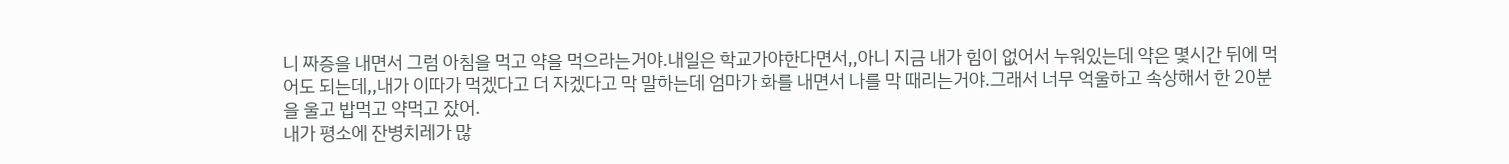니 짜증을 내면서 그럼 아침을 먹고 약을 먹으라는거야.내일은 학교가야한다면서,,아니 지금 내가 힘이 없어서 누워있는데 약은 몇시간 뒤에 먹어도 되는데,,내가 이따가 먹겠다고 더 자겠다고 막 말하는데 엄마가 화를 내면서 나를 막 때리는거야.그래서 너무 억울하고 속상해서 한 20분을 울고 밥먹고 약먹고 잤어.
내가 평소에 잔병치레가 많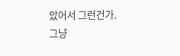았어서 그런건가.
그냥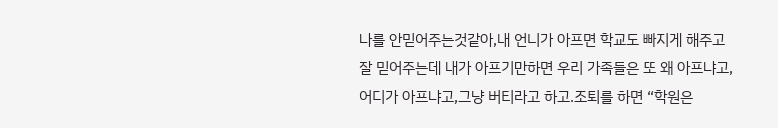나를 안믿어주는것같아,내 언니가 아프면 학교도 빠지게 해주고 잘 믿어주는데 내가 아프기만하면 우리 가족들은 또 왜 아프냐고,어디가 아프냐고,그냥 버티라고 하고.조퇴를 하면 “학원은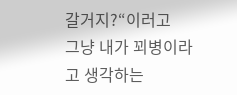갈거지?“이러고
그냥 내가 꾀병이라고 생각하는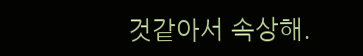것같아서 속상해.